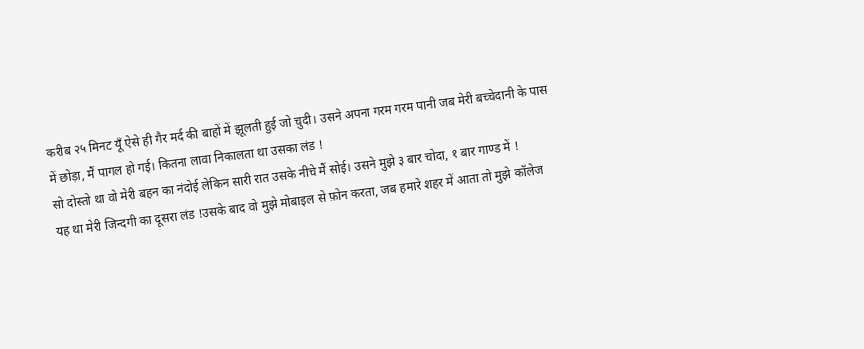करीब २५ मिनट यूँ ऐसे ही गैर मर्द की बाहों में झूलती हुई जो चुदी। उसने अपना गरम गरम पानी जब मेरी बच्चेदानी के पास में छोड़ा, मैं पागल हो गई। कितना लावा निकालता था उसका लंड !
सो दोस्तो था वो मेरी बहन का नंदोई लेकिन सारी रात उसके नीचे मैं सोई। उसने मुझे ३ बार चोदा, १ बार गाण्ड में !
यह था मेरी जिन्दगी का दूसरा लंड !उसके बाद वो मुझे मोबाइल से फ़ोन करता, जब हमारे शहर में आता तो मुझे कॉलेज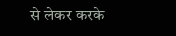से लेकर करके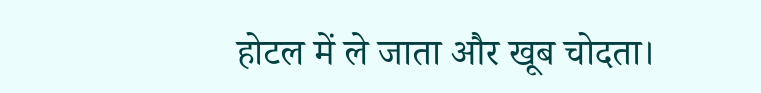होटल में ले जाता और खूब चोदता।